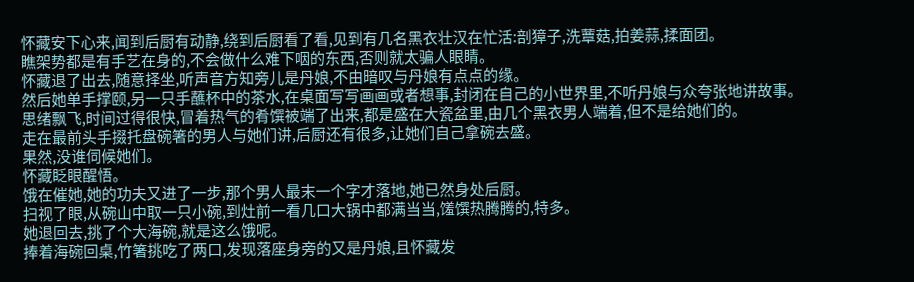怀藏安下心来,闻到后厨有动静,绕到后厨看了看,见到有几名黑衣壮汉在忙活:剖獐子,洗蕈菇,拍姜蒜,揉面团。
瞧架势都是有手艺在身的,不会做什么难下咽的东西,否则就太骗人眼睛。
怀藏退了出去,随意择坐,听声音方知旁儿是丹娘,不由暗叹与丹娘有点点的缘。
然后她单手撑颐,另一只手蘸杯中的茶水,在桌面写写画画或者想事,封闭在自己的小世界里,不听丹娘与众夸张地讲故事。
思绪飘飞,时间过得很快,冒着热气的肴馔被端了出来,都是盛在大瓷盆里,由几个黑衣男人端着,但不是给她们的。
走在最前头手掇托盘碗箸的男人与她们讲,后厨还有很多,让她们自己拿碗去盛。
果然,没谁伺候她们。
怀藏眨眼醒悟。
饿在催她,她的功夫又进了一步,那个男人最末一个字才落地,她已然身处后厨。
扫视了眼,从碗山中取一只小碗,到灶前一看几口大锅中都满当当,馐馔热腾腾的,特多。
她退回去,挑了个大海碗,就是这么饿呢。
捧着海碗回桌,竹箸挑吃了两口,发现落座身旁的又是丹娘,且怀藏发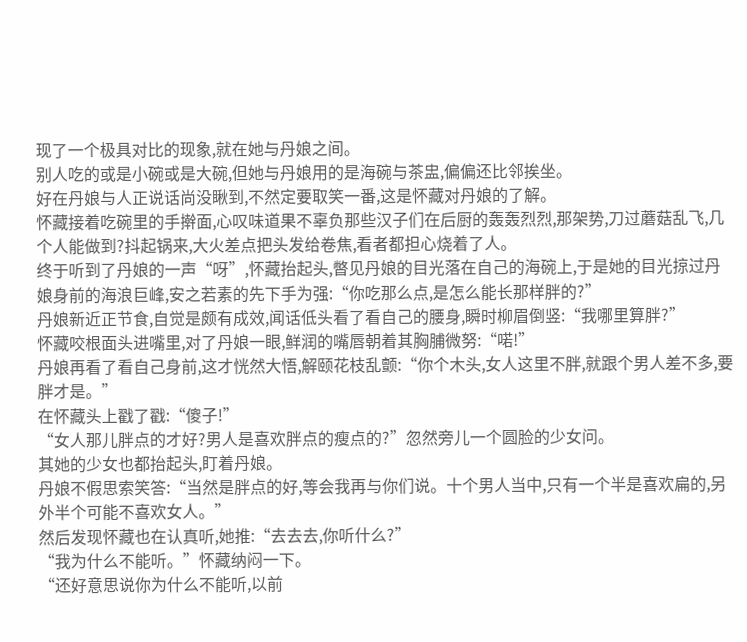现了一个极具对比的现象,就在她与丹娘之间。
别人吃的或是小碗或是大碗,但她与丹娘用的是海碗与茶盅,偏偏还比邻挨坐。
好在丹娘与人正说话尚没瞅到,不然定要取笑一番,这是怀藏对丹娘的了解。
怀藏接着吃碗里的手擀面,心叹味道果不辜负那些汉子们在后厨的轰轰烈烈,那架势,刀过蘑菇乱飞,几个人能做到?抖起锅来,大火差点把头发给卷焦,看者都担心烧着了人。
终于听到了丹娘的一声“呀”,怀藏抬起头,暼见丹娘的目光落在自己的海碗上,于是她的目光掠过丹娘身前的海浪巨峰,安之若素的先下手为强:“你吃那么点,是怎么能长那样胖的?”
丹娘新近正节食,自觉是颇有成效,闻话低头看了看自己的腰身,瞬时柳眉倒竖:“我哪里算胖?”
怀藏咬根面头进嘴里,对了丹娘一眼,鲜润的嘴唇朝着其胸脯微努:“喏!”
丹娘再看了看自己身前,这才恍然大悟,解颐花枝乱颤:“你个木头,女人这里不胖,就跟个男人差不多,要胖才是。”
在怀藏头上戳了戳:“傻子!”
“女人那儿胖点的才好?男人是喜欢胖点的瘦点的?”忽然旁儿一个圆脸的少女问。
其她的少女也都抬起头,盯着丹娘。
丹娘不假思索笑答:“当然是胖点的好,等会我再与你们说。十个男人当中,只有一个半是喜欢扁的,另外半个可能不喜欢女人。”
然后发现怀藏也在认真听,她推:“去去去,你听什么?”
“我为什么不能听。”怀藏纳闷一下。
“还好意思说你为什么不能听,以前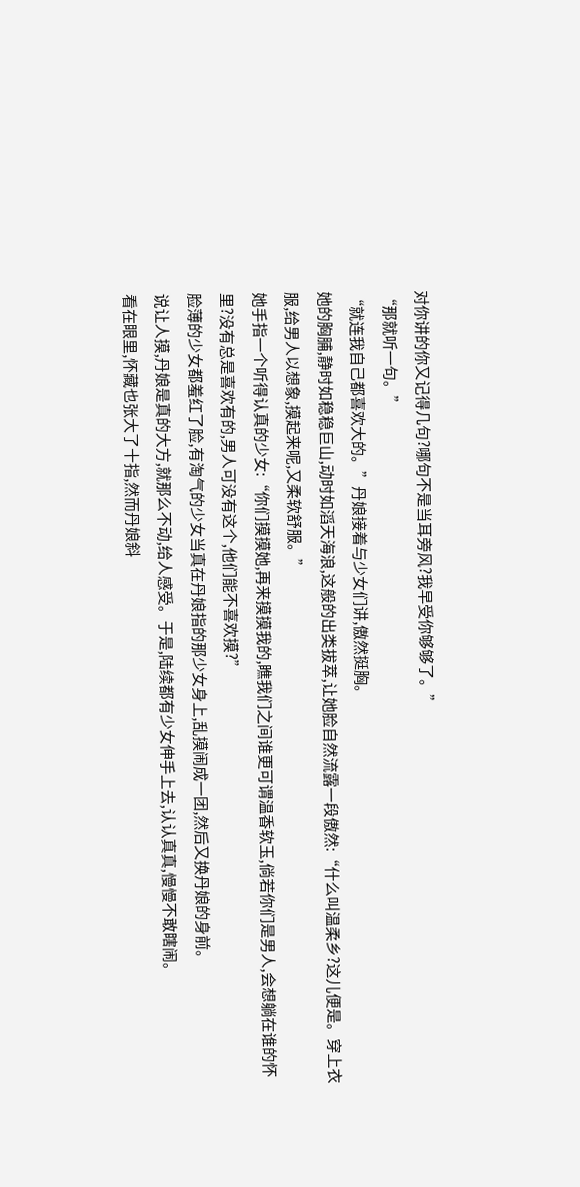对你讲的你又记得几句?哪句不是当耳旁风?我早受你够够了。”
“那就听一句。”
“就连我自己都喜欢大的。”丹娘接着与少女们讲,傲然挺胸。
她的胸脯,静时如稳稳巨山,动时如滔天海浪,这般的出类拔萃,让她脸自然流露一段傲然:“什么叫温柔乡?这儿便是。穿上衣服,给男人以想象,摸起来呢,又柔软舒服。”
她手指一个听得认真的少女:“你们摸摸她,再来摸摸我的,瞧我们之间谁更可谓温香软玉,倘若你们是男人,会想躺在谁的怀里?没有总是喜欢有的,男人可没有这个,他们能不喜欢摸?”
脸薄的少女都羞红了脸,有淘气的少女当真在丹娘指的那少女身上,乱摸闹成一团,然后又换丹娘的身前。
说让人摸,丹娘是真的大方,就那么不动,给人感受。于是,陆续都有少女伸手上去,认认真真,慢慢不敢瞎闹。
看在眼里,怀藏也张大了十指,然而丹娘斜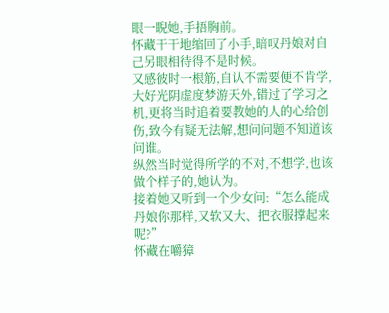眼一睨她,手捂胸前。
怀藏干干地缩回了小手,暗叹丹娘对自己另眼相待得不是时候。
又感彼时一根筋,自认不需要便不肯学,大好光阴虚度梦游天外,错过了学习之机,更将当时追着要教她的人的心给创伤,致今有疑无法解,想问问题不知道该问谁。
纵然当时觉得所学的不对,不想学,也该做个样子的,她认为。
接着她又听到一个少女问:“怎么能成丹娘你那样,又软又大、把衣服撑起来呢?”
怀藏在嚼獐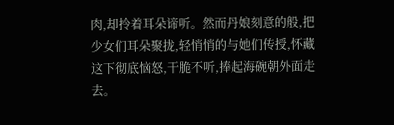肉,却拎着耳朵谛听。然而丹娘刻意的般,把少女们耳朵聚拢,轻悄悄的与她们传授,怀藏这下彻底恼怒,干脆不听,捧起海碗朝外面走去。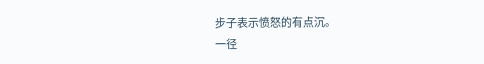步子表示愤怒的有点沉。
一径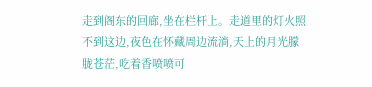走到阁东的回廊,坐在栏杆上。走道里的灯火照不到这边,夜色在怀藏周边流淌,天上的月光朦胧苍茫,吃着香喷喷可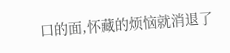口的面,怀藏的烦恼就消退了